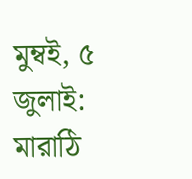মুম্বই, ৫ জুলাই: মারাঠি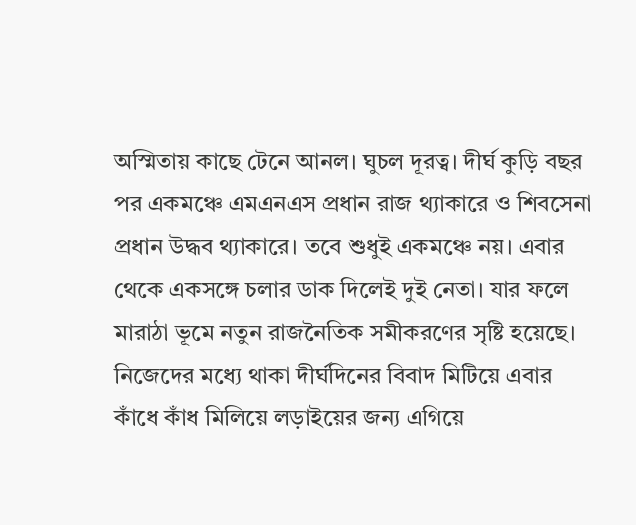অস্মিতায় কাছে টেনে আনল। ঘুচল দূরত্ব। দীর্ঘ কুড়ি বছর পর একমঞ্চে এমএনএস প্রধান রাজ থ্যাকারে ও শিবসেনা প্রধান উদ্ধব থ্যাকারে। তবে শুধুই একমঞ্চে নয়। এবার থেকে একসঙ্গে চলার ডাক দিলেই দুই নেতা। যার ফলে মারাঠা ভূমে নতুন রাজনৈতিক সমীকরণের সৃষ্টি হয়েছে। নিজেদের মধ্যে থাকা দীর্ঘদিনের বিবাদ মিটিয়ে এবার কাঁধে কাঁধ মিলিয়ে লড়াইয়ের জন্য এগিয়ে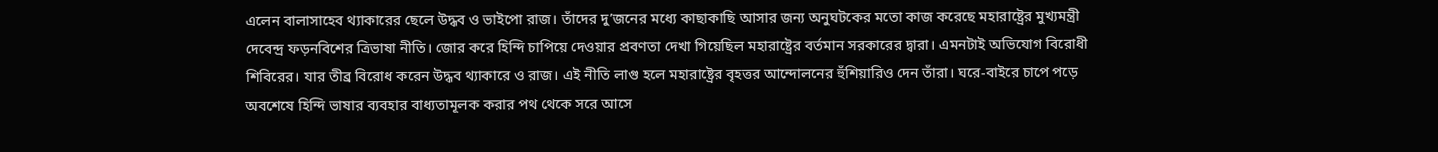এলেন বালাসাহেব থ্যাকারের ছেলে উদ্ধব ও ভাইপো রাজ। তাঁদের দু’জনের মধ্যে কাছাকাছি আসার জন্য অনুঘটকের মতো কাজ করেছে মহারাষ্ট্রের মুখ্যমন্ত্রী দেবেন্দ্র ফড়নবিশের ত্রিভাষা নীতি। জোর করে হিন্দি চাপিয়ে দেওয়ার প্রবণতা দেখা গিয়েছিল মহারাষ্ট্রের বর্তমান সরকারের দ্বারা। এমনটাই অভিযোগ বিরোধী শিবিরের। যার তীব্র বিরোধ করেন উদ্ধব থ্যাকারে ও রাজ। এই নীতি লাগু হলে মহারাষ্ট্রের বৃহত্তর আন্দোলনের হুঁশিয়ারিও দেন তাঁরা। ঘরে-বাইরে চাপে পড়ে অবশেষে হিন্দি ভাষার ব্যবহার বাধ্যতামূলক করার পথ থেকে সরে আসে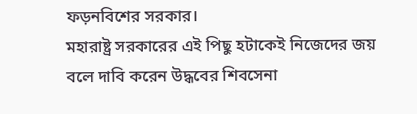ফড়নবিশের সরকার।
মহারাষ্ট্র সরকারের এই পিছু হটাকেই নিজেদের জয় বলে দাবি করেন উদ্ধবের শিবসেনা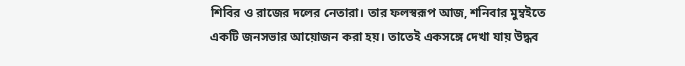শিবির ও রাজের দলের নেতারা। তার ফলস্বরূপ আজ, শনিবার মুম্বইতে একটি জনসভার আয়োজন করা হয়। তাতেই একসঙ্গে দেখা যায় উদ্ধব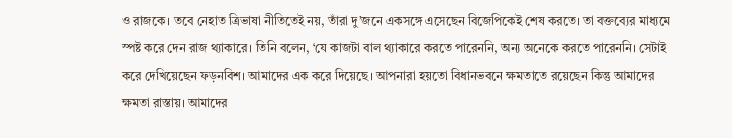ও রাজকে। তবে নেহাত ত্রিভাষা নীতিতেই নয়, তাঁরা দু’জনে একসঙ্গে এসেছেন বিজেপিকেই শেষ করতে। তা বক্তব্যের মাধ্যমে স্পষ্ট করে দেন রাজ থ্যাকারে। তিনি বলেন, ‘যে কাজটা বাল থ্যাকারে করতে পারেননি, অন্য অনেকে করতে পারেননি। সেটাই করে দেখিয়েছেন ফড়নবিশ। আমাদের এক করে দিয়েছে। আপনারা হয়তো বিধানভবনে ক্ষমতাতে রয়েছেন কিন্তু আমাদের ক্ষমতা রাস্তায়। আমাদের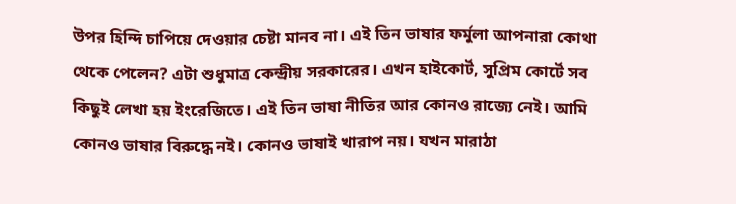উপর হিন্দি চাপিয়ে দেওয়ার চেষ্টা মানব না। এই তিন ভাষার ফর্মুলা আপনারা কোথা থেকে পেলেন? এটা শুধুমাত্র কেন্দ্রীয় সরকারের। এখন হাইকোর্ট, সুপ্রিম কোর্টে সব কিছুই লেখা হয় ইংরেজিতে। এই তিন ভাষা নীতির আর কোনও রাজ্যে নেই। আমি কোনও ভাষার বিরুদ্ধে নই। কোনও ভাষাই খারাপ নয়। যখন মারাঠা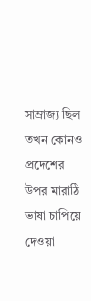সাম্রাজ্য ছিল তখন কোনও প্রদেশের উপর মারাঠি ভাষা চাপিয়ে দেওয়া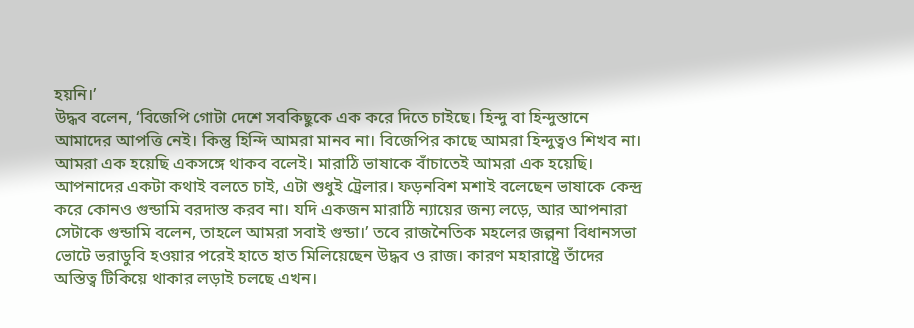হয়নি।’
উদ্ধব বলেন, ‘বিজেপি গোটা দেশে সবকিছুকে এক করে দিতে চাইছে। হিন্দু বা হিন্দুস্তানে আমাদের আপত্তি নেই। কিন্তু হিন্দি আমরা মানব না। বিজেপির কাছে আমরা হিন্দুত্বও শিখব না। আমরা এক হয়েছি একসঙ্গে থাকব বলেই। মারাঠি ভাষাকে বাঁচাতেই আমরা এক হয়েছি। আপনাদের একটা কথাই বলতে চাই, এটা শুধুই ট্রেলার। ফড়নবিশ মশাই বলেছেন ভাষাকে কেন্দ্র করে কোনও গুন্ডামি বরদাস্ত করব না। যদি একজন মারাঠি ন্যায়ের জন্য লড়ে, আর আপনারা সেটাকে গুন্ডামি বলেন, তাহলে আমরা সবাই গুন্ডা।’ তবে রাজনৈতিক মহলের জল্পনা বিধানসভা ভোটে ভরাডুবি হওয়ার পরেই হাতে হাত মিলিয়েছেন উদ্ধব ও রাজ। কারণ মহারাষ্ট্রে তাঁদের অস্তিত্ব টিকিয়ে থাকার লড়াই চলছে এখন।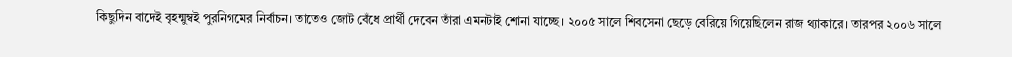কিছুদিন বাদেই বৃহন্মুম্বই পুরনিগমের নির্বাচন। তাতেও জোট বেঁধে প্রার্থী দেবেন তাঁরা এমনটাই শোনা যাচ্ছে। ২০০৫ সালে শিবসেনা ছেড়ে বেরিয়ে গিয়েছিলেন রাজ থ্যাকারে। তারপর ২০০৬ সালে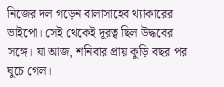নিজের দল গড়েন বালাসাহেব থ্যাকারের ভাইপো। সেই থেকেই দূরত্ব ছিল উদ্ধবের সঙ্গে। যা আজ, শনিবার প্রায় কুড়ি বছর পর ঘুচে গেল।